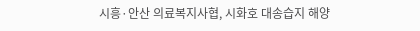시흥·안산 의료복지사협, 시화호 대송습지 해양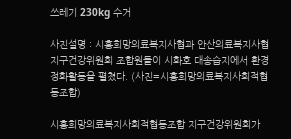쓰레기 230kg 수거

사진설명 : 시흥희망의료복지사협과 안산의료복지사협 지구건강위원회 조합원들이 시화호 대송습지에서 환경정화활동을 펼쳤다. (사진=시흥희망의료복지사회적협동조합)

시흥희망의료복지사회적협동조합 지구건강위원회가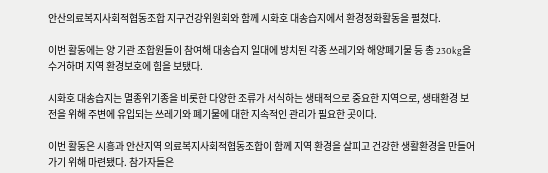안산의료복지사회적협동조합 지구건강위원회와 함께 시화호 대송습지에서 환경정화활동을 펼쳤다.

이번 활동에는 양 기관 조합원들이 참여해 대송습지 일대에 방치된 각종 쓰레기와 해양폐기물 등 총 230kg을 수거하며 지역 환경보호에 힘을 보탰다.

시화호 대송습지는 멸종위기종을 비롯한 다양한 조류가 서식하는 생태적으로 중요한 지역으로, 생태환경 보전을 위해 주변에 유입되는 쓰레기와 폐기물에 대한 지속적인 관리가 필요한 곳이다.

이번 활동은 시흥과 안산지역 의료복지사회적협동조합이 함께 지역 환경을 살피고 건강한 생활환경을 만들어가기 위해 마련됐다. 참가자들은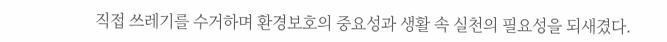직접 쓰레기를 수거하며 환경보호의 중요성과 생활 속 실천의 필요성을 되새겼다.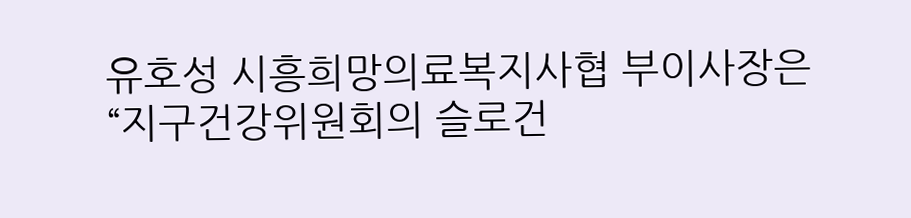유호성 시흥희망의료복지사협 부이사장은 “지구건강위원회의 슬로건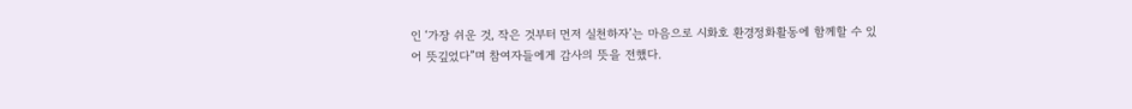인 ‘가장 쉬운 것, 작은 것부터 먼저 실천하자’는 마음으로 시화호 환경정화활동에 함께할 수 있어 뜻깊었다”며 참여자들에게 감사의 뜻을 전했다.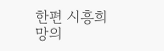한편 시흥희망의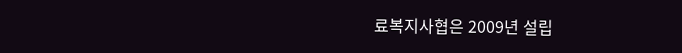료복지사협은 2009년 설립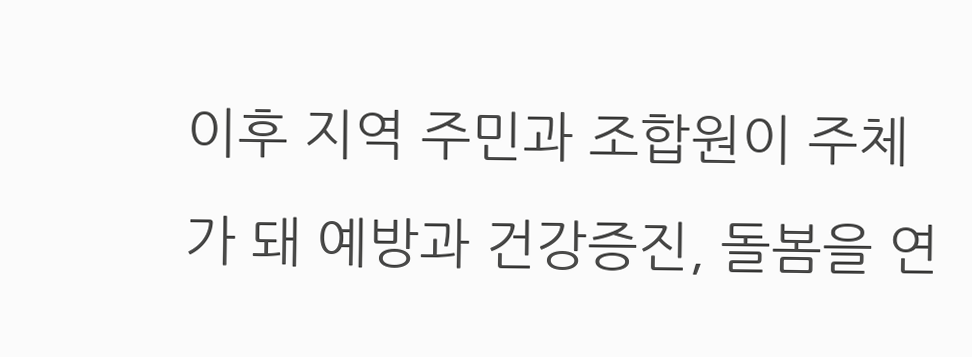이후 지역 주민과 조합원이 주체가 돼 예방과 건강증진, 돌봄을 연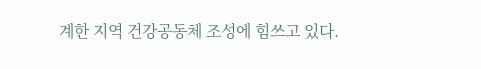계한 지역 건강공동체 조성에 힘쓰고 있다.